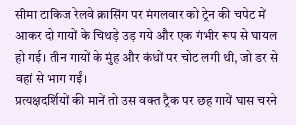सीमा टाकिज रेलवे क्रासिंग पर मंगलवार को ट्रेन की चपेट में आकर दो गायों के चिथड़े उड़ गये और एक गंभीर रूप से घायल हो गई। तीन गायों के मुंह और कंधों पर चोट लगी थी, जो डर से वहां से भाग गईं।
प्रत्यक्षदर्शियों की मानें तो उस वक्त ट्रैक पर छह गायें घास चरने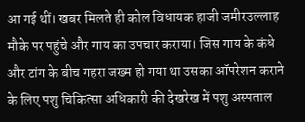आ गई थीं। खबर मिलते ही कोल विधायक हाजी जमीरउल्लाह मौके पर पहुंचे और गाय का उपचार कराया। जिस गाय के कंधे और टांग के बीच गहरा जख्म हो गया था उसका ऑपरेशन कराने के लिए पशु चिकित्सा अधिकारी की देखरेख में पशु अस्पताल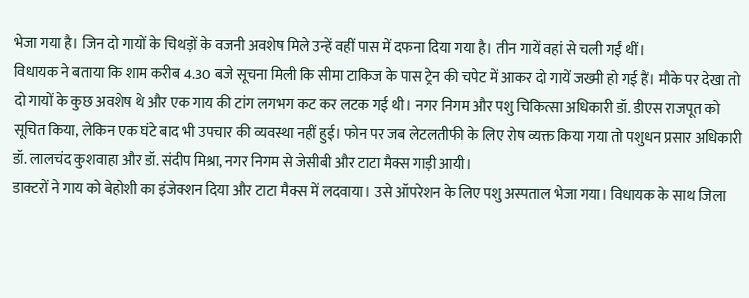भेजा गया है। जिन दो गायों के चिथड़ों के वजनी अवशेष मिले उन्हें वहीं पास में दफना दिया गया है। तीन गायें वहां से चली गईं थीं।
विधायक ने बताया कि शाम करीब 4.30 बजे सूचना मिली कि सीमा टाकिज के पास ट्रेन की चपेट में आकर दो गायें जख्मी हो गई हैं। मौके पर देखा तो दो गायों के कुछ अवशेष थे और एक गाय की टांग लगभग कट कर लटक गई थी। नगर निगम और पशु चिकित्सा अधिकारी डॉ. डीएस राजपूत को सूचित किया, लेकिन एक घंटे बाद भी उपचार की व्यवस्था नहीं हुई। फोन पर जब लेटलतीफी के लिए रोष व्यक्त किया गया तो पशुधन प्रसार अधिकारी डॉ. लालचंद कुशवाहा और डॉ. संदीप मिश्रा, नगर निगम से जेसीबी और टाटा मैक्स गाड़ी आयी।
डाक्टरों ने गाय को बेहोशी का इंजेक्शन दिया और टाटा मैक्स में लदवाया। उसे ऑपरेशन के लिए पशु अस्पताल भेजा गया। विधायक के साथ जिला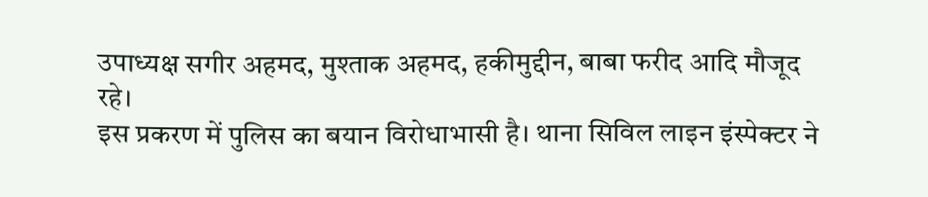उपाध्यक्ष सगीर अहमद, मुश्ताक अहमद, हकीमुद्दीन, बाबा फरीद आदि मौजूद रहे।
इस प्रकरण में पुलिस का बयान विरोधाभासी है। थाना सिविल लाइन इंस्पेक्टर ने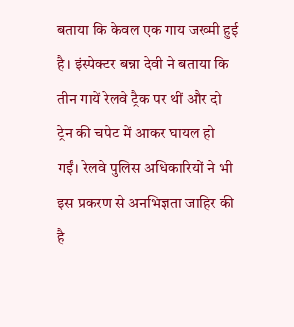बताया कि केवल एक गाय जख्मी हुई है। इंस्पेक्टर बन्ना देवी ने बताया कि तीन गायें रेलवे ट्रैक पर थीं और दो ट्रेन की चपेट में आकर घायल हो गईं। रेलवे पुलिस अधिकारियों ने भी इस प्रकरण से अनभिज्ञता जाहिर की है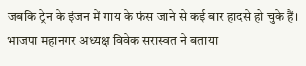जबकि ट्रेन के इंजन में गाय के फंस जाने से कई बार हादसे हो चुके हैं।
भाजपा महानगर अध्यक्ष विवेक सरास्वत ने बताया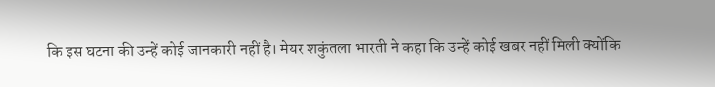कि इस घटना की उन्हें कोई जानकारी नहीं है। मेयर शकुंतला भारती ने कहा कि उन्हें कोई खबर नहीं मिली क्योंकि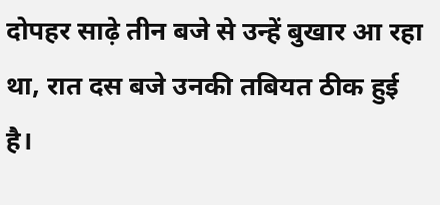दोपहर साढ़े तीन बजे से उन्हें बुखार आ रहा था, रात दस बजे उनकी तबियत ठीक हुई है।